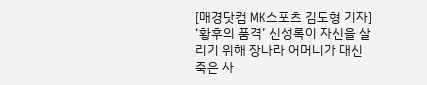[매경닷컴 MK스포츠 김도형 기자] ‘황후의 품격’ 신성록이 자신을 살리기 위해 장나라 어머니가 대신 죽은 사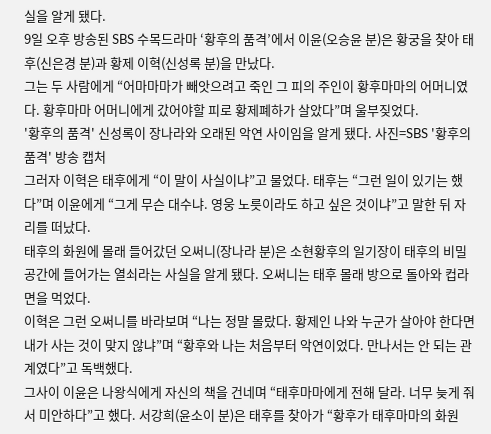실을 알게 됐다.
9일 오후 방송된 SBS 수목드라마 ‘황후의 품격’에서 이윤(오승윤 분)은 황궁을 찾아 태후(신은경 분)과 황제 이혁(신성록 분)을 만났다.
그는 두 사람에게 “어마마마가 빼앗으려고 죽인 그 피의 주인이 황후마마의 어머니였다. 황후마마 어머니에게 갔어야할 피로 황제폐하가 살았다”며 울부짖었다.
'황후의 품격' 신성록이 장나라와 오래된 악연 사이임을 알게 됐다. 사진=SBS '황후의 품격' 방송 캡처
그러자 이혁은 태후에게 “이 말이 사실이냐”고 물었다. 태후는 “그런 일이 있기는 했다”며 이윤에게 “그게 무슨 대수냐. 영웅 노릇이라도 하고 싶은 것이냐”고 말한 뒤 자리를 떠났다.
태후의 화원에 몰래 들어갔던 오써니(장나라 분)은 소현황후의 일기장이 태후의 비밀공간에 들어가는 열쇠라는 사실을 알게 됐다. 오써니는 태후 몰래 방으로 돌아와 컵라면을 먹었다.
이혁은 그런 오써니를 바라보며 “나는 정말 몰랐다. 황제인 나와 누군가 살아야 한다면 내가 사는 것이 맞지 않냐”며 “황후와 나는 처음부터 악연이었다. 만나서는 안 되는 관계였다”고 독백했다.
그사이 이윤은 나왕식에게 자신의 책을 건네며 “태후마마에게 전해 달라. 너무 늦게 줘서 미안하다”고 했다. 서강희(윤소이 분)은 태후를 찾아가 “황후가 태후마마의 화원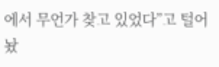에서 무언가 찾고 있었다”고 털어놨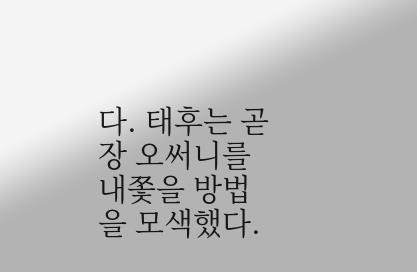다. 태후는 곧장 오써니를 내쫓을 방법을 모색했다.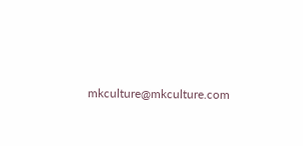mkculture@mkculture.com